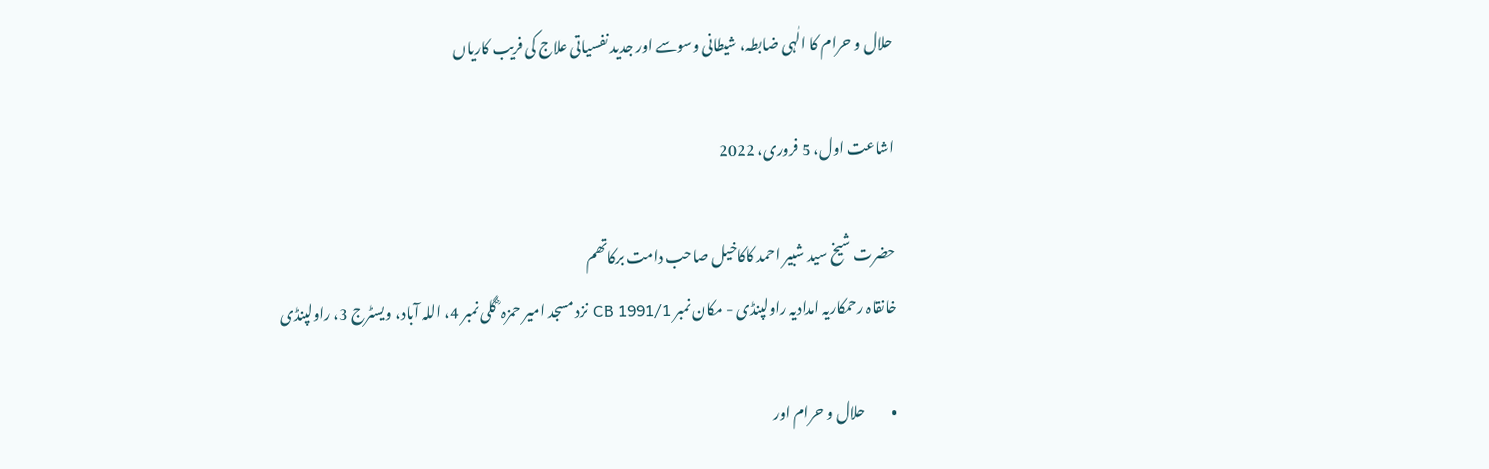حلال و حرام کا الٰہی ضابطہ، شیطانی وسوسے اور جدید نفسیاتی علاج کی فریب کاریاں

اشاعت اول، 5 فروری، 2022

حضرت شیخ سید شبیر احمد کاکاخیل صاحب دامت برکاتھم
خانقاہ رحمکاریہ امدادیہ راولپنڈی - مکان نمبر CB 1991/1 نزد مسجد امیر حمزہ ؓ گلی نمبر 4، اللہ آباد، ویسٹرج 3، راولپنڈی

•         حلال و حرام اور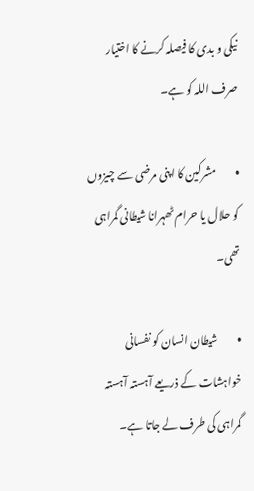نیکی و بدی کا فیصلہ کرنے کا اختیار صرف اللہ کو ہے۔

•         مشرکین کا اپنی مرضی سے چیزوں کو حلال یا حرام ٹھہرانا شیطانی گمراہی تھی۔

•         شیطان انسان کو نفسانی خواہشات کے ذریعے آہستہ آہستہ گمراہی کی طرف لے جاتا ہے۔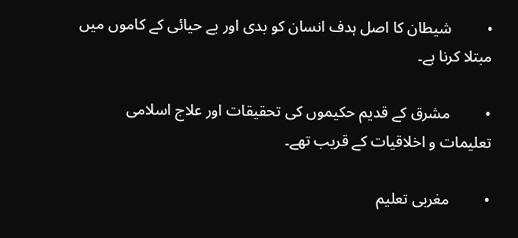•         شیطان کا اصل ہدف انسان کو بدی اور بے حیائی کے کاموں میں مبتلا کرنا ہے۔

•         مشرق کے قدیم حکیموں کی تحقیقات اور علاج اسلامی تعلیمات و اخلاقیات کے قریب تھے۔

•         مغربی تعلیم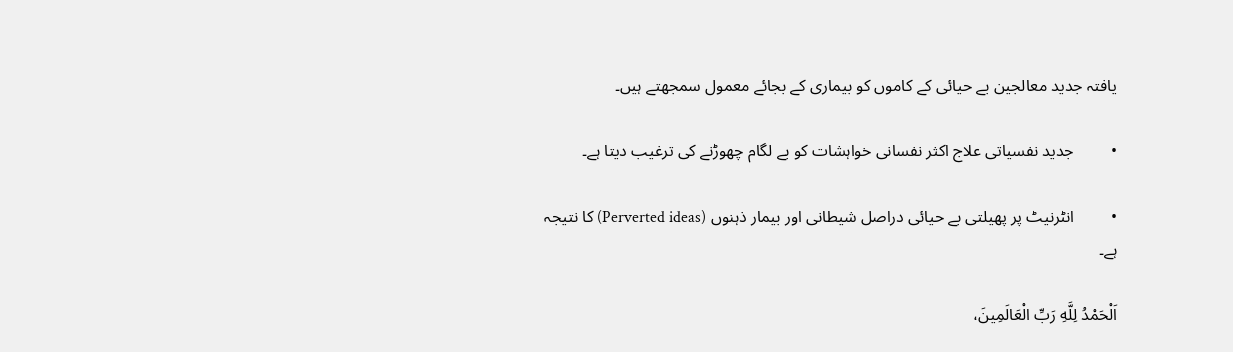یافتہ جدید معالجین بے حیائی کے کاموں کو بیماری کے بجائے معمول سمجھتے ہیں۔

•         جدید نفسیاتی علاج اکثر نفسانی خواہشات کو بے لگام چھوڑنے کی ترغیب دیتا ہے۔

•         انٹرنیٹ پر پھیلتی بے حیائی دراصل شیطانی اور بیمار ذہنوں (Perverted ideas) کا نتیجہ ہے۔

اَلْحَمْدُ لِلَّهِ رَبِّ الْعَالَمِينَ،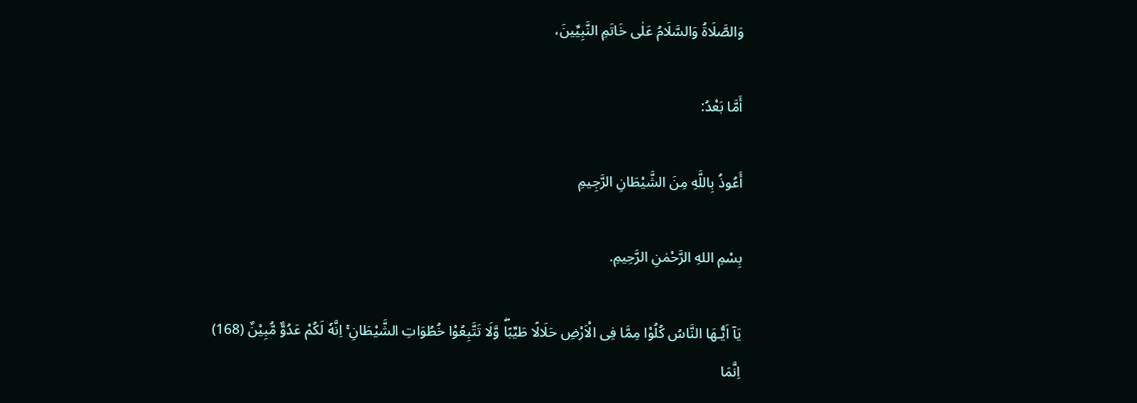وَالصَّلَاةُ وَالسَّلَامُ عَلٰى خَاتَمِ النَّبِيِّينَ،

أَمَّا بَعْدُ:

أَعُوذُ بِاللَّهِ مِنَ الشَّيْطَانِ الرَّجِيمِ

بِسْمِ اللهِ الرَّحْمٰنِ الرَّحِيمِ.

يَآ اَيُّـهَا النَّاسُ كُلُوْا مِمَّا فِى الْاَرْضِ حَلَالًا طَيِّبًاۖ وَّلَا تَتَّبِعُوْا خُطُوَاتِ الشَّيْطَانِ ۚ اِنَّهٗ لَكُمْ عَدُوٌّ مُّبِيْنٌ (168) اِنَّمَا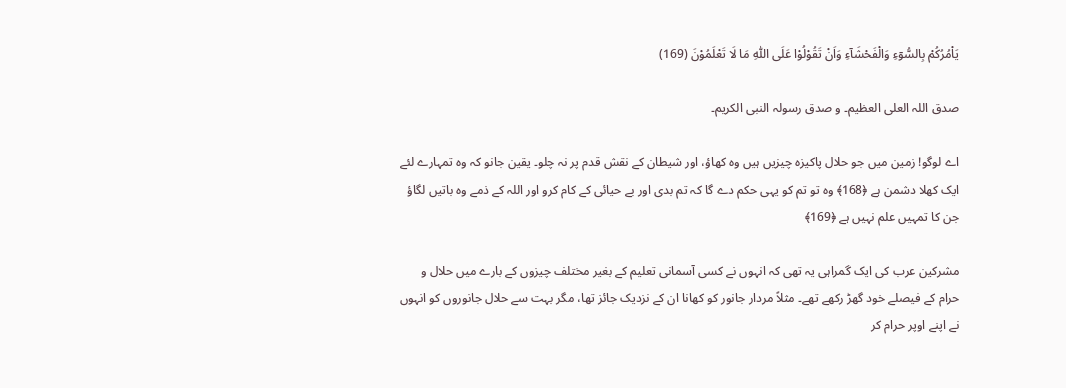يَاْمُرُكُمْ بِالسُّوٓءِ وَالْفَحْشَآءِ وَاَنْ تَقُوْلُوْا عَلَى اللّٰهِ مَا لَا تَعْلَمُوْنَ (169)

صدق اللہ العلی العظیم۔ و صدق رسولہ النبی الکریم۔

اے لوگو! زمین میں جو حلال پاکیزہ چیزیں ہیں وہ کھاؤ، اور شیطان کے نقش قدم پر نہ چلو۔ یقین جانو کہ وہ تمہارے لئے ایک کھلا دشمن ہے ﴿168﴾ وہ تو تم کو یہی حکم دے گا کہ تم بدی اور بے حیائی کے کام کرو اور اللہ کے ذمے وہ باتیں لگاؤ جن کا تمہیں علم نہیں ہے ﴿169﴾

مشرکین عرب کی ایک گمراہی یہ تھی کہ انہوں نے کسی آسمانی تعلیم کے بغیر مختلف چیزوں کے بارے میں حلال و حرام کے فیصلے خود گھڑ رکھے تھے۔ مثلاً مردار جانور کو کھانا ان کے نزدیک جائز تھا، مگر بہت سے حلال جانوروں کو انہوں نے اپنے اوپر حرام کر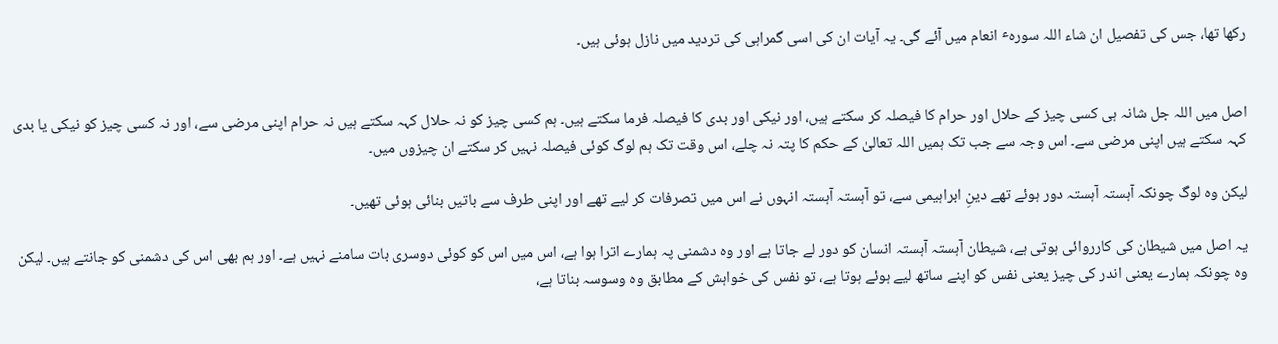رکھا تھا، جس کی تفصیل ان شاء اللہ سورہٴ انعام میں آئے گی۔ یہ آیات ان کی اسی گمراہی کی تردید میں نازل ہوئی ہیں۔


اصل میں اللہ جل شانہ ہی کسی چیز کے حلال اور حرام کا فیصلہ کر سکتے ہیں، اور نیکی اور بدی کا فیصلہ فرما سکتے ہیں۔ ہم کسی چیز کو نہ حلال کہہ سکتے ہیں نہ حرام اپنی مرضی سے، اور نہ کسی چیز کو نیکی یا بدی کہہ سکتے ہیں اپنی مرضی سے۔ اس وجہ سے جب تک ہمیں اللہ تعالیٰ کے حکم کا پتہ نہ چلے، اس وقت تک ہم لوگ کوئی فیصلہ نہیں کر سکتے ان چیزوں میں۔

لیکن وہ لوگ چونکہ آہستہ آہستہ دور ہوئے تھے دینِ ابراہیمی سے، تو آہستہ آہستہ انہوں نے اس میں تصرفات کر لیے تھے اور اپنی طرف سے باتیں بنائی ہوئی تھیں۔

یہ اصل میں شیطان کی کارروائی ہوتی ہے، شیطان آہستہ آہستہ انسان کو دور لے جاتا ہے اور وہ دشمنی پہ ہمارے اترا ہوا ہے، اس میں اس کو کوئی دوسری بات سامنے نہیں ہے۔ اور ہم بھی اس کی دشمنی کو جانتے ہیں۔ لیکن وہ چونکہ ہمارے یعنی اندر کی چیز یعنی نفس کو اپنے ساتھ لیے ہوئے ہوتا ہے، تو نفس کی خواہش کے مطابق وہ وسوسہ بناتا ہے،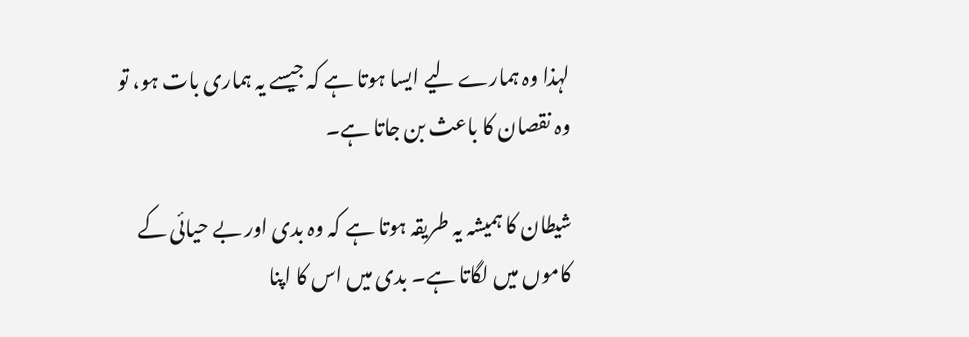لہذا وہ ہمارے لیے ایسا ہوتا ہے کہ جیسے یہ ہماری بات ہو، تو وہ نقصان کا باعث بن جاتا ہے۔

شیطان کا ہمیشہ یہ طریقہ ہوتا ہے کہ وہ بدی اور بے حیائی کے کاموں میں لگاتا ہے۔ بدی میں اس کا اپنا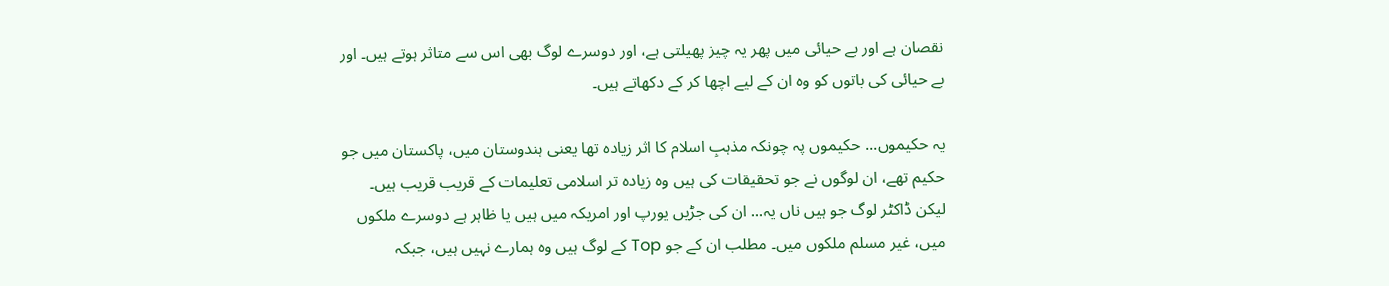نقصان ہے اور بے حیائی میں پھر یہ چیز پھیلتی ہے، اور دوسرے لوگ بھی اس سے متاثر ہوتے ہیں۔ اور بے حیائی کی باتوں کو وہ ان کے لیے اچھا کر کے دکھاتے ہیں۔

یہ حکیموں... حکیموں پہ چونکہ مذہبِ اسلام کا اثر زیادہ تھا یعنی ہندوستان میں، پاکستان میں جو حکیم تھے، ان لوگوں نے جو تحقیقات کی ہیں وہ زیادہ تر اسلامی تعلیمات کے قریب قریب ہیں۔ لیکن ڈاکٹر لوگ جو ہیں ناں یہ... ان کی جڑیں یورپ اور امریکہ میں ہیں یا ظاہر ہے دوسرے ملکوں میں، غیر مسلم ملکوں میں۔ مطلب ان کے جو Top کے لوگ ہیں وہ ہمارے نہیں ہیں، جبکہ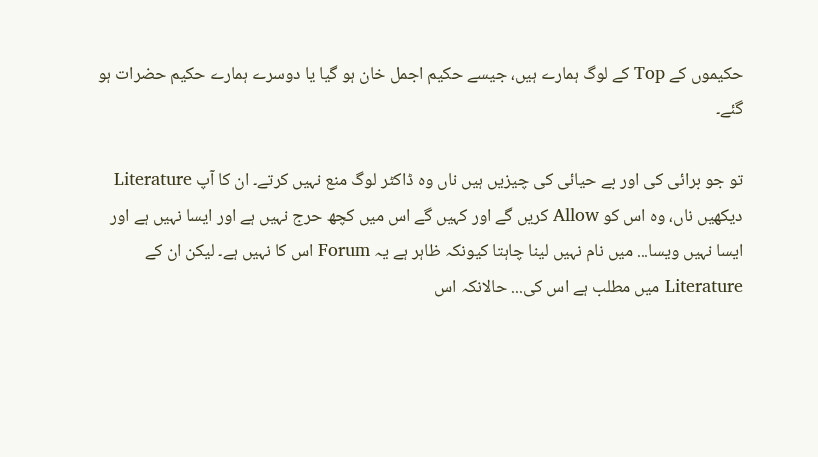حکیموں کے Top کے لوگ ہمارے ہیں، جیسے حکیم اجمل خان ہو گیا یا دوسرے ہمارے حکیم حضرات ہو گئے۔

تو جو برائی کی اور بے حیائی کی چیزیں ہیں ناں وہ ڈاکٹر لوگ منع نہیں کرتے۔ ان کا آپ Literature دیکھیں ناں، وہ اس کو Allow کریں گے اور کہیں گے اس میں کچھ حرج نہیں ہے اور ایسا نہیں ہے اور ایسا نہیں ویسا... میں نام نہیں لینا چاہتا کیونکہ ظاہر ہے یہ Forum اس کا نہیں ہے۔ لیکن ان کے Literature میں مطلب ہے اس کی... حالانکہ اس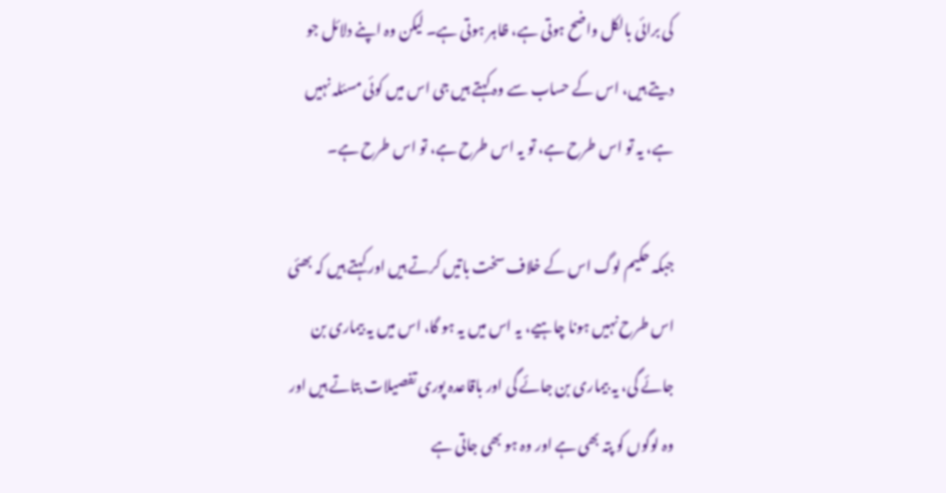کی برائی بالکل واضح ہوتی ہے، ظاہر ہوتی ہے۔ لیکن وہ اپنے دلائل جو دیتے ہیں، اس کے حساب سے وہ کہتے ہیں جی اس میں کوئی مسئلہ نہیں ہے، یہ تو اس طرح ہے، تو یہ اس طرح ہے، تو اس طرح ہے۔

جبکہ حکیم لوگ اس کے خلاف سخت باتیں کرتے ہیں اور کہتے ہیں کہ بھئی اس طرح نہیں ہونا چاہیے، یہ اس میں یہ ہو گا، اس میں یہ بیماری بن جائے گی، یہ بیماری بن جائے گی اور باقاعدہ پوری تفصیلات بتاتے ہیں اور وہ لوگوں کو پتہ بھی ہے اور وہ ہو بھی جاتی ہے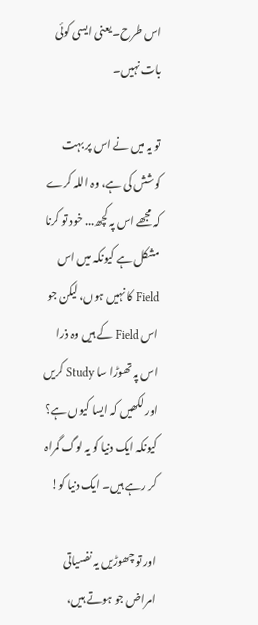اس طرح۔ یعنی ایسی کوئی بات نہیں۔

تو یہ میں نے اس پر بہت کوشش کی ہے، وہ اللہ کرے کہ مجھے اس پہ کچھ... خود تو کرنا مشکل ہے کیونکہ میں اس Field کا نہیں ہوں، لیکن جو اس Field کے ہیں وہ ذرا اس پہ تھوڑا سا Study کریں اور لکھیں کہ ایسا کیوں ہے؟ کیونکہ ایک دنیا کو یہ لوگ گمراہ کر رہے ہیں۔ ایک دنیا کو!

اور تو چھوڑیں یہ نفسیاتی امراض جو ہوتے ہیں،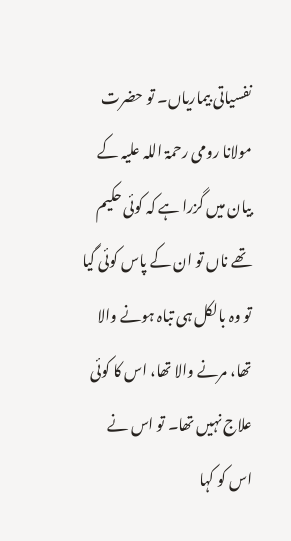نفسیاتی بیماریاں۔ تو حضرت مولانا رومی رحمۃ اللہ علیہ کے بیان میں گزرا ہے کہ کوئی حکیم تھے ناں تو ان کے پاس کوئی گیا تو وہ بالکل ہی تباہ ہونے والا تھا، مرنے والا تھا، اس کا کوئی علاج نہیں تھا۔ تو اس نے اس کو کہا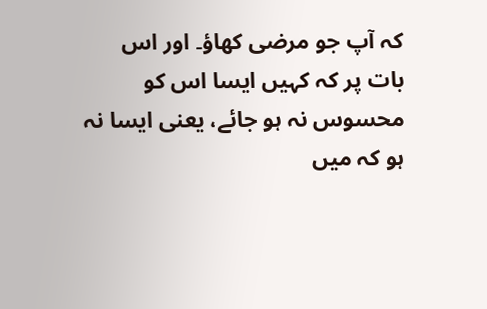کہ آپ جو مرضی کھاؤ۔ اور اس بات پر کہ کہیں ایسا اس کو محسوس نہ ہو جائے، یعنی ایسا نہ ہو کہ میں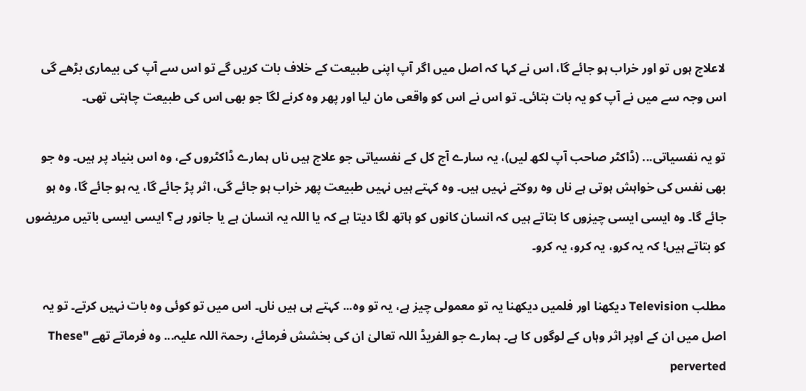لاعلاج ہوں تو اور خراب ہو جائے گا، اس نے کہا کہ اصل میں اگر آپ اپنی طبیعت کے خلاف بات کریں گے تو اس سے آپ کی بیماری بڑھے گی اس وجہ سے میں نے آپ کو یہ بات بتائی۔ تو اس نے اس کو واقعی مان لیا اور پھر وہ کرنے لگا جو بھی اس کی طبیعت چاہتی تھی۔

تو یہ نفسیاتی... (ڈاکٹر صاحب آپ لکھ لیں)، یہ سارے آج کل کے نفسیاتی جو علاج ہیں ناں ہمارے ڈاکٹروں کے، وہ اس بنیاد پر ہیں۔ وہ جو بھی نفس کی خواہش ہوتی ہے ناں وہ روکتے نہیں ہیں۔ وہ کہتے ہیں نہیں طبیعت پھر خراب ہو جائے گی، اثر پڑ جائے گا، یہ ہو جائے گا، وہ ہو جائے گا۔ وہ ایسی ایسی چیزوں کا بتاتے ہیں کہ انسان کانوں کو ہاتھ لگا دیتا ہے کہ یا اللہ یہ انسان ہے یا جانور ہے؟ ایسی ایسی باتیں مریضوں کو بتاتے ہیں! کہ یہ کرو، یہ کرو، یہ کرو۔

مطلب Television دیکھنا اور فلمیں دیکھنا یہ تو معمولی چیز ہے، یہ تو وہ... کہتے ہی ہیں ناں۔ اس میں تو کوئی وہ بات نہیں کرتے۔ تو یہ اصل میں ان کے اوپر اثر وہاں کے لوگوں کا ہے۔ ہمارے جو الفریڈ اللہ تعالیٰ ان کی بخشش فرمائے، رحمۃ اللہ علیہ... وہ فرماتے تھے "These perverted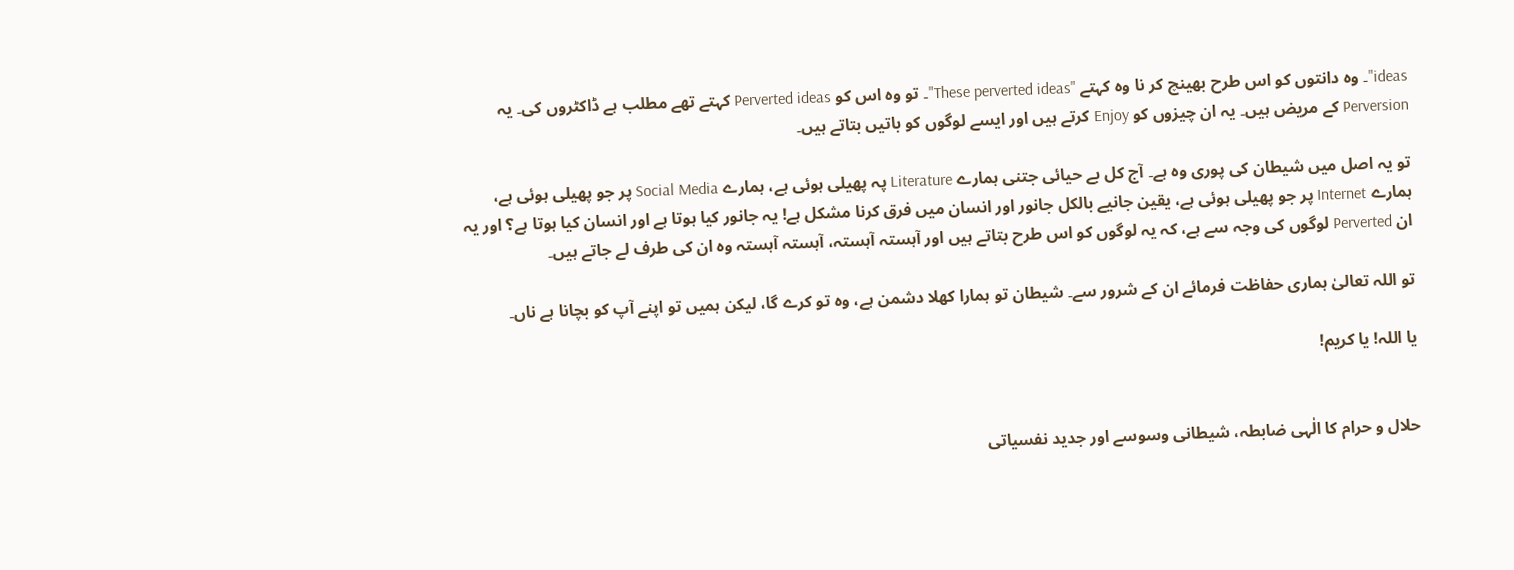ideas"۔ وہ دانتوں کو اس طرح بھینچ کر نا وہ کہتے "These perverted ideas"۔ تو وہ اس کو Perverted ideas کہتے تھے مطلب ہے ڈاکٹروں کی۔ یہ Perversion کے مریض ہیں۔ یہ ان چیزوں کو Enjoy کرتے ہیں اور ایسے لوگوں کو باتیں بتاتے ہیں۔

تو یہ اصل میں شیطان کی پوری وہ ہے۔ آج کل بے حیائی جتنی ہمارے Literature پہ پھیلی ہوئی ہے، ہمارے Social Media پر جو پھیلی ہوئی ہے، ہمارے Internet پر جو پھیلی ہوئی ہے، یقین جانیے بالکل جانور اور انسان میں فرق کرنا مشکل ہے! یہ جانور کیا ہوتا ہے اور انسان کیا ہوتا ہے؟ اور یہ ان Perverted لوگوں کی وجہ سے ہے، کہ یہ لوگوں کو اس طرح بتاتے ہیں اور آہستہ آہستہ، آہستہ آہستہ وہ ان کی طرف لے جاتے ہیں۔

تو اللہ تعالیٰ ہماری حفاظت فرمائے ان کے شرور سے۔ شیطان تو ہمارا کھلا دشمن ہے، وہ تو کرے گا، لیکن ہمیں تو اپنے آپ کو بچانا ہے ناں۔

یا اللہ! یا کریم!


حلال و حرام کا الٰہی ضابطہ، شیطانی وسوسے اور جدید نفسیاتی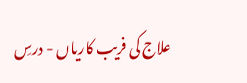علاج کی فریب کاریاں - درسِ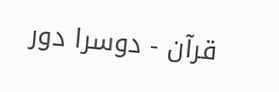قرآن - دوسرا دور